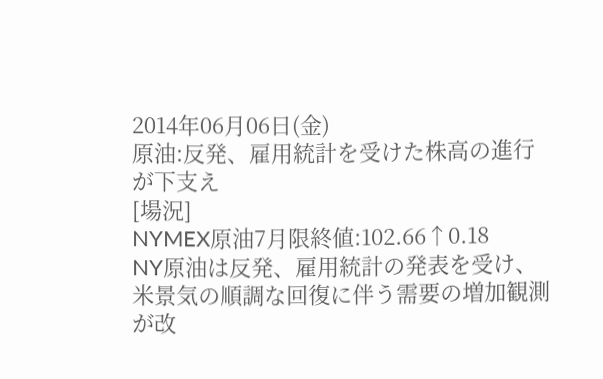2014年06月06日(金)
原油:反発、雇用統計を受けた株高の進行が下支え
[場況]
NYMEX原油7月限終値:102.66↑0.18
NY原油は反発、雇用統計の発表を受け、米景気の順調な回復に伴う需要の増加観測が改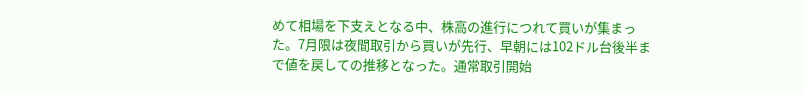めて相場を下支えとなる中、株高の進行につれて買いが集まった。7月限は夜間取引から買いが先行、早朝には102ドル台後半まで値を戻しての推移となった。通常取引開始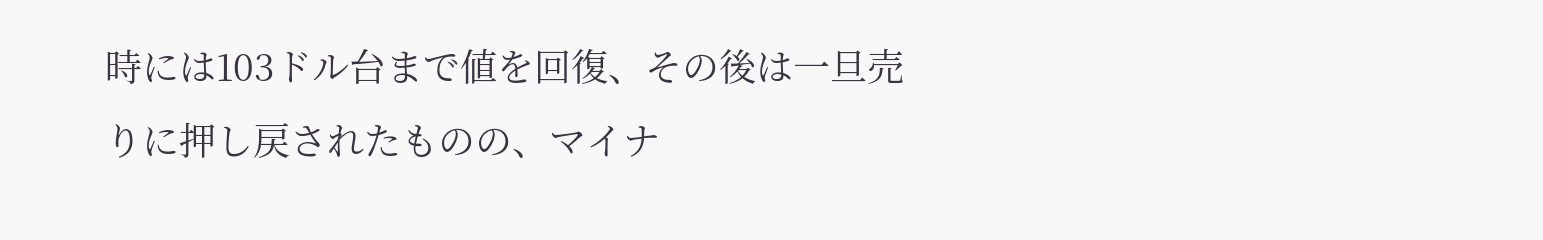時には103ドル台まで値を回復、その後は一旦売りに押し戻されたものの、マイナ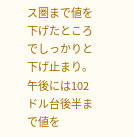ス圏まで値を下げたところでしっかりと下げ止まり。午後には102ドル台後半まで値を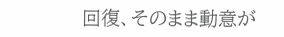回復、そのまま動意が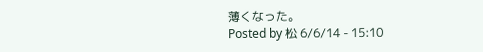薄くなった。
Posted by 松 6/6/14 - 15:10